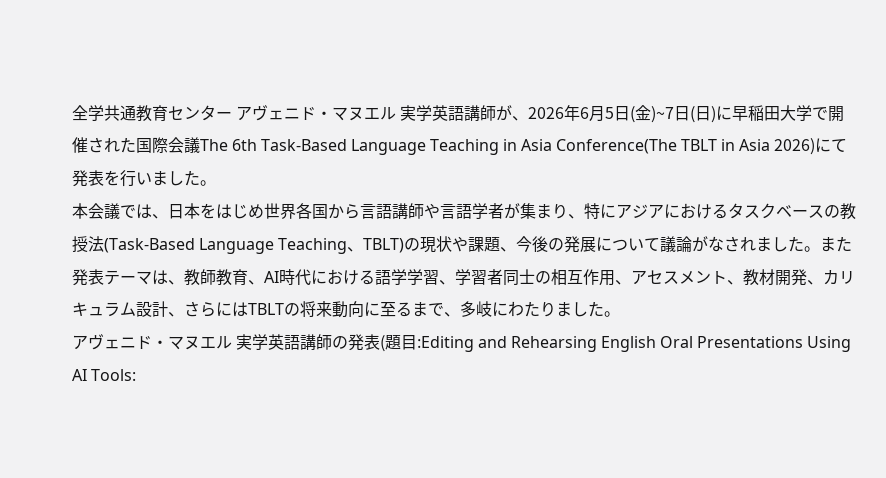全学共通教育センター アヴェニド・マヌエル 実学英語講師が、2026年6月5日(金)~7日(日)に早稲田大学で開催された国際会議The 6th Task-Based Language Teaching in Asia Conference(The TBLT in Asia 2026)にて発表を行いました。
本会議では、日本をはじめ世界各国から言語講師や言語学者が集まり、特にアジアにおけるタスクベースの教授法(Task-Based Language Teaching、TBLT)の現状や課題、今後の発展について議論がなされました。また発表テーマは、教師教育、AI時代における語学学習、学習者同士の相互作用、アセスメント、教材開発、カリキュラム設計、さらにはTBLTの将来動向に至るまで、多岐にわたりました。
アヴェニド・マヌエル 実学英語講師の発表(題目:Editing and Rehearsing English Oral Presentations Using AI Tools: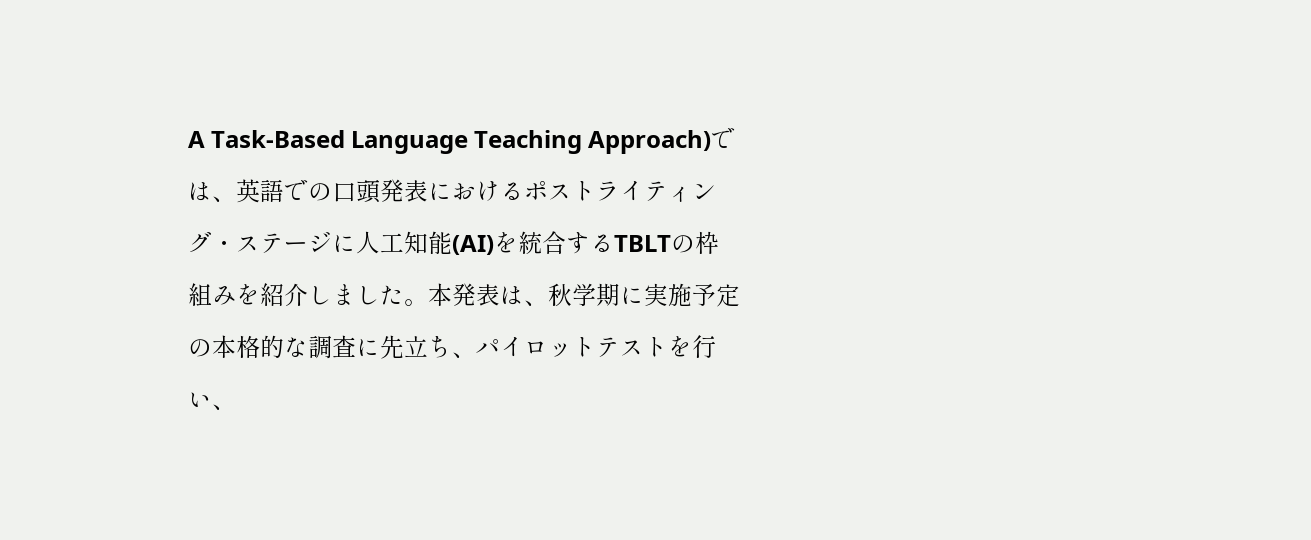A Task-Based Language Teaching Approach)では、英語での口頭発表におけるポストライティング・ステージに人工知能(AI)を統合するTBLTの枠組みを紹介しました。本発表は、秋学期に実施予定の本格的な調査に先立ち、パイロットテストを行い、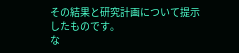その結果と研究計画について提示したものです。
な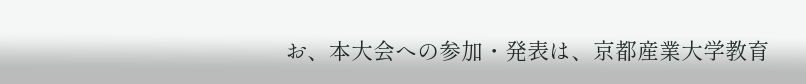お、本大会への参加・発表は、京都産業大学教育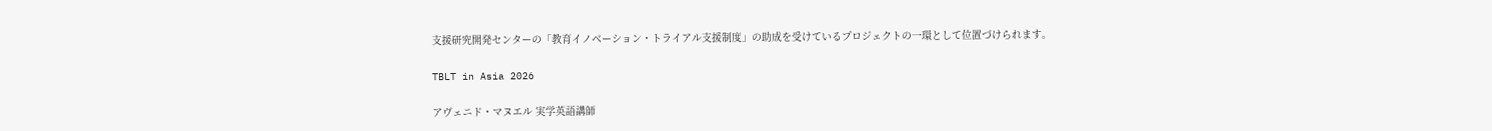支援研究開発センターの「教育イノベーション・トライアル支援制度」の助成を受けているプロジェクトの一環として位置づけられます。

TBLT in Asia 2026

アヴェニド・マヌエル 実学英語講師